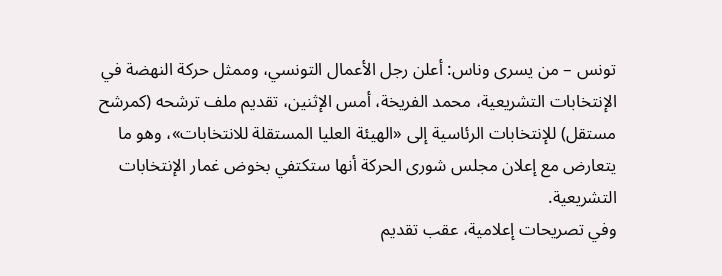تونس – من يسرى وناس: أعلن رجل الأعمال التونسي، وممثل حركة النهضة في الإنتخابات التشريعية، محمد الفريخة، أمس الإثنين، تقديم ملف ترشحه (كمرشح مستقل) للإنتخابات الرئاسية إلى «الهيئة العليا المستقلة للانتخابات»، وهو ما يتعارض مع إعلان مجلس شورى الحركة أنها ستكتفي بخوض غمار الإنتخابات التشريعية.
وفي تصريحات إعلامية، عقب تقديم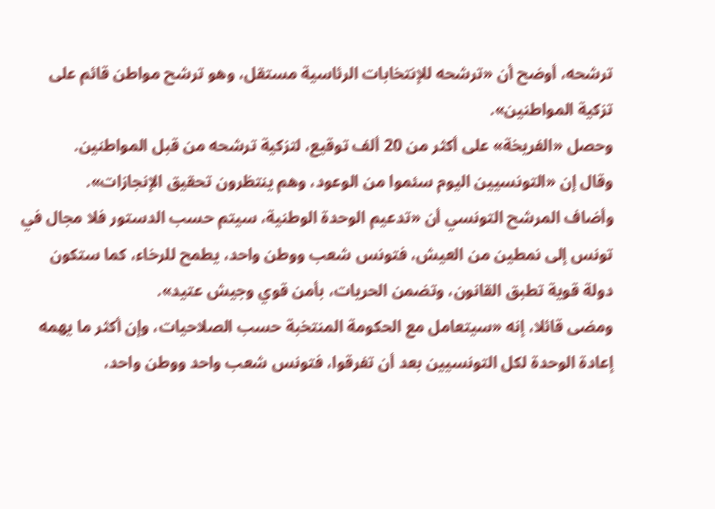ترشحه، أوضح أن «ترشحه للإنتخابات الرئاسية مستقل، وهو ترشح مواطن قائم على تزكية المواطنين».
وحصل «الفريخة» على أكثر من 20 ألف توقيع، لتزكية ترشحه من قبل المواطنين.
وقال إن «التونسيين اليوم سئموا من الوعود، وهم ينتظرون تحقيق الإنجازات».
وأضاف المرشح التونسي أن «تدعيم الوحدة الوطنية، سيتم حسب الدستور فلا مجال في تونس إلى نمطين من العيش، فتونس شعب ووطن واحد، يطمح للرخاء، كما ستكون دولة قوية تطبق القانون، وتضمن الحريات، بأمن قوي وجيش عتيد».
ومضى قائلا، إنه «سيتعامل مع الحكومة المنتخبة حسب الصلاحيات، وإن أكثر ما يهمه إعادة الوحدة لكل التونسيين بعد أن تفرقوا، فتونس شعب واحد ووطن واحد،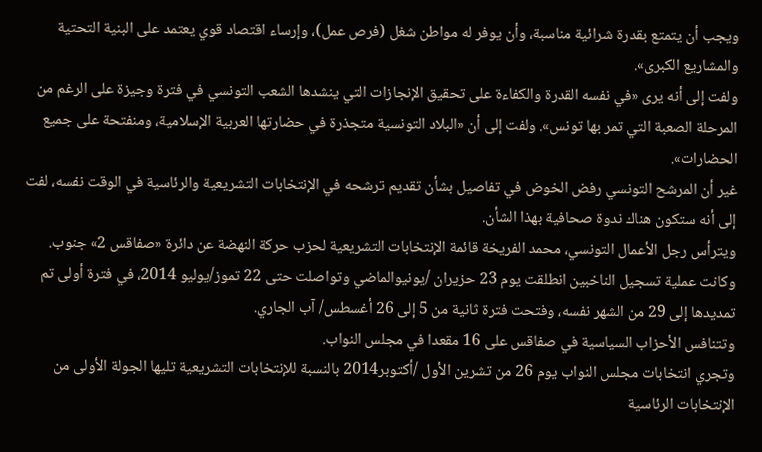ويجب أن يتمتع بقدرة شرائية مناسبة، وأن يوفر له مواطن شغل (فرص عمل)، وإرساء اقتصاد قوي يعتمد على البنية التحتية والمشاريع الكبرى».
ولفت إلى أنه يرى «في نفسه القدرة والكفاءة على تحقيق الإنجازات التي ينشدها الشعب التونسي في فترة وجيزة على الرغم من المرحلة الصعبة التي تمر بها تونس». ولفت إلى أن «البلاد التونسية متجذرة في حضارتها العربية الإسلامية، ومنفتحة على جميع الحضارات».
غير أن المرشح التونسي رفض الخوض في تفاصيل بشأن تقديم ترشحه في الإنتخابات التشريعية والرئاسية في الوقت نفسه، لفت إلى أنه ستكون هناك ندوة صحافية بهذا الشأن.
ويترأس رجل الأعمال التونسي، محمد الفريخة قائمة الإنتخابات التشريعية لحزب حركة النهضة عن دائرة «صفاقس 2» جنوب.
وكانت عملية تسجيل الناخبين انطلقت يوم 23 حزيران /يونيوالماضي وتواصلت حتى 22 تموز/يوليو 2014، في فترة أولى تم تمديدها إلى 29 من الشهر نفسه، وفتحت فترة ثانية من 5 إلى 26 أغسطس/ آب الجاري.
وتتنافس الأحزاب السياسية في صفاقس على 16 مقعدا في مجلس النواب.
وتجري انتخابات مجلس النواب يوم 26 من تشرين الأول /أكتوبر2014 بالنسبة للإنتخابات التشريعية تليها الجولة الأولى من الإنتخابات الرئاسية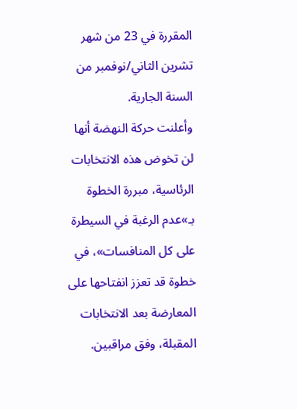المقررة في 23 من شهر تشرين الثاني/نوفمبر من السنة الجارية.
وأعلنت حركة النهضة أنها لن تخوض هذه الانتخابات الرئاسية، مبررة الخطوة بـ»عدم الرغبة في السيطرة على كل المنافسات»، في خطوة قد تعزز انفتاحها على المعارضة بعد الانتخابات المقبلة، وفق مراقبين.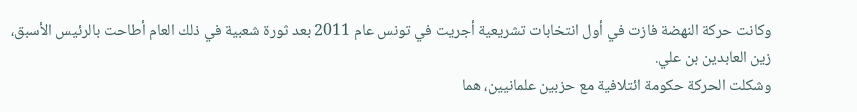وكانت حركة النهضة فازت في أول انتخابات تشريعية أجريت في تونس عام 2011 بعد ثورة شعبية في ذلك العام أطاحت بالرئيس الأسبق، زين العابدين بن علي.
وشكلت الحركة حكومة ائتلافية مع حزبين علمانيين، هما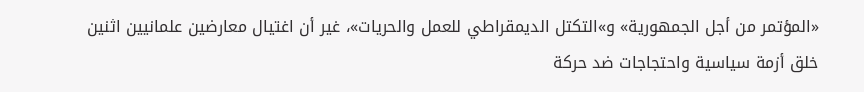«المؤتمر من أجل الجمهورية» و»التكتل الديمقراطي للعمل والحريات»، غير أن اغتيال معارضين علمانيين اثنين خلق أزمة سياسية واحتجاجات ضد حركة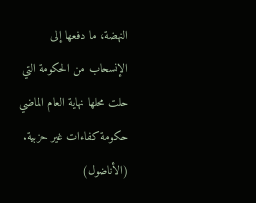النهضة، ما دفعها إلى الإنسحاب من الحكومة التي حلت محلها نهاية العام الماضي حكومة كفاءات غير حزبية. (الأناضول)